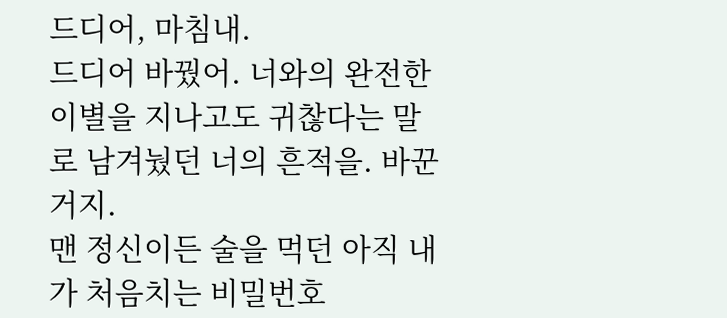드디어, 마침내.
드디어 바꿨어. 너와의 완전한 이별을 지나고도 귀찮다는 말로 남겨눴던 너의 흔적을. 바꾼 거지.
맨 정신이든 술을 먹던 아직 내가 처음치는 비밀번호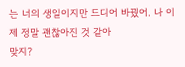는 너의 생일이지만 드디어 바꿨어. 나 이제 정말 괜찮아진 것 같아
맞지?